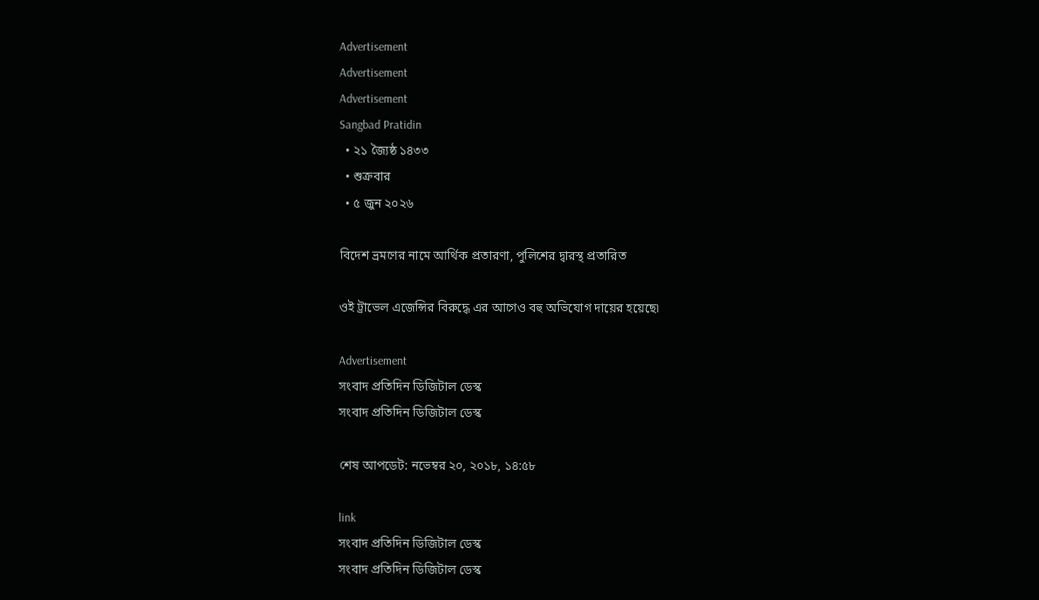Advertisement
Advertisement
Advertisement
Sangbad Pratidin
  • ২১ জ্যৈষ্ঠ ১৪৩৩
  • শুক্রবার
  • ৫ জুন ২০২৬

বিদেশ ভ্রমণের নামে আর্থিক প্রতারণা, পুলিশের দ্বারস্থ প্রতারিত

ওই ট্রাভেল এজেন্সির বিরুদ্ধে এর আগেও বহু অভিযোগ দায়ের হয়েছে৷

Advertisement
সংবাদ প্রতিদিন ডিজিটাল ডেস্ক
সংবাদ প্রতিদিন ডিজিটাল ডেস্ক

শেষ আপডেট: নভেম্বর ২০, ২০১৮, ১৪:৫৮

link
সংবাদ প্রতিদিন ডিজিটাল ডেস্ক
সংবাদ প্রতিদিন ডিজিটাল ডেস্ক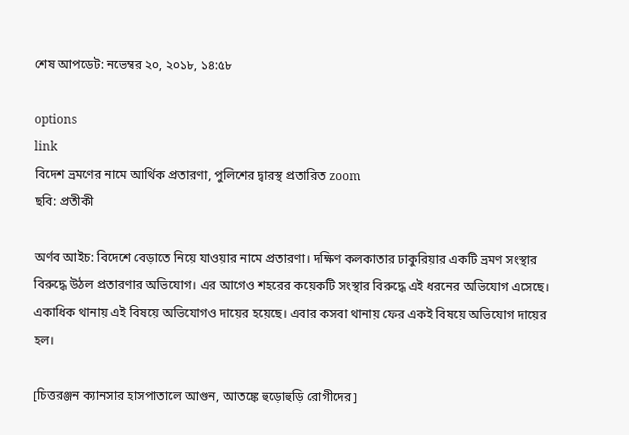শেষ আপডেট: নভেম্বর ২০, ২০১৮, ১৪:৫৮

options
link
বিদেশ ভ্রমণের নামে আর্থিক প্রতারণা, পুলিশের দ্বারস্থ প্রতারিত zoom
ছবি: প্রতীকী

অর্ণব আইচ: বিদেশে বেড়াতে নিয়ে যাওয়ার নামে প্রতারণা। দক্ষিণ কলকাতার ঢাকুরিয়ার একটি ভ্রমণ সংস্থার বিরুদ্ধে উঠল প্রতারণার অভিযোগ। এর আগেও শহরের কয়েকটি সংস্থার বিরুদ্ধে এই ধরনের অভিযোগ এসেছে। একাধিক থানায় এই বিষয়ে অভিযোগও দায়ের হয়েছে। এবার কসবা থানায় ফের একই বিষয়ে অভিযোগ দায়ের হল।

[চিত্তরঞ্জন ক্যানসার হাসপাতালে আগুন, আতঙ্কে হুড়োহুড়ি রোগীদের]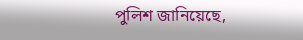পুলিশ জানিয়েছে,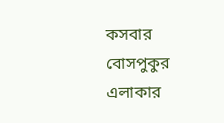কসবার বোসপুকুর এলাকার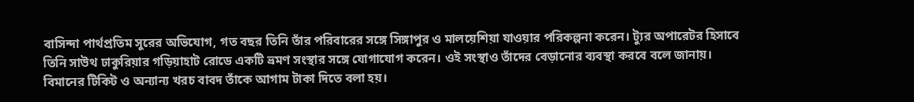বাসিন্দা পার্থপ্রতিম সুরের অভিযোগ, গত বছর তিনি তাঁর পরিবারের সঙ্গে সিঙ্গাপুর ও মালয়েশিয়া যাওয়ার পরিকল্পনা করেন। ট্যুর অপারেটর হিসাবে তিনি সাউথ ঢাকুরিয়ার গড়িয়াহাট রোডে একটি ভ্রমণ সংস্থার সঙ্গে যোগাযোগ করেন। ওই সংস্থাও তাঁদের বেড়ানোর ব্যবস্থা করবে বলে জানায়। বিমানের টিকিট ও অন্যান্য খরচ বাবদ তাঁকে আগাম টাকা দিতে বলা হয়।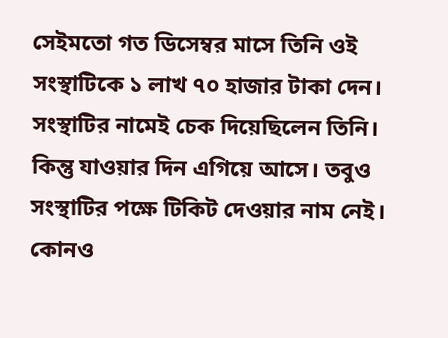সেইমতো গত ডিসেম্বর মাসে তিনি ওই সংস্থাটিকে ১ লাখ ৭০ হাজার টাকা দেন। সংস্থাটির নামেই চেক দিয়েছিলেন তিনি। কিন্তু যাওয়ার দিন এগিয়ে আসে। তবুও সংস্থাটির পক্ষে টিকিট দেওয়ার নাম নেই। কোনও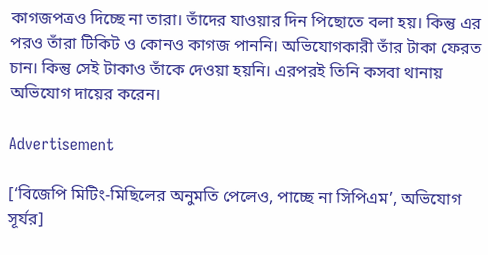কাগজপত্রও দিচ্ছে না তারা। তাঁদের যাওয়ার দিন পিছোতে বলা হয়। কিন্তু এর পরও তাঁরা টিকিট ও কোনও কাগজ পাননি। অভিযোগকারী তাঁর টাকা ফেরত চান। কিন্তু সেই টাকাও তাঁকে দেওয়া হয়নি। এরপরই তিনি কসবা থানায় অভিযোগ দায়ের করেন।

Advertisement

[‘বিজেপি মিটিং-মিছিলের অনুমতি পেলেও, পাচ্ছে না সিপিএম’, অভিযোগ সূর্যর]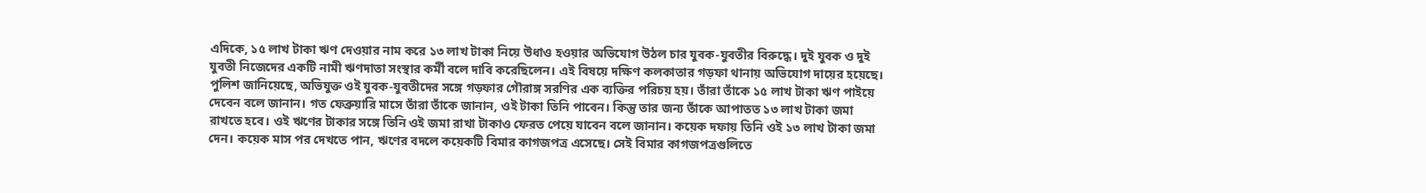এদিকে, ১৫ লাখ টাকা ঋণ দেওয়ার নাম করে ১৩ লাখ টাকা নিয়ে উধাও হওয়ার অভিযোগ উঠল চার যুবক-যুবতীর বিরুদ্ধে। দুই যুবক ও দুই যুবতী নিজেদের একটি নামী ঋণদাতা সংস্থার কর্মী বলে দাবি করেছিলেন। এই বিষয়ে দক্ষিণ কলকাতার গড়ফা থানায় অভিযোগ দায়ের হয়েছে। পুলিশ জানিয়েছে, অভিযুক্ত ওই যুবক-যুবতীদের সঙ্গে গড়ফার গৌরাঙ্গ সরণির এক ব্যক্তির পরিচয় হয়। তাঁরা তাঁকে ১৫ লাখ টাকা ঋণ পাইয়ে দেবেন বলে জানান। গত ফেব্রুয়ারি মাসে তাঁরা তাঁকে জানান, ওই টাকা তিনি পাবেন। কিন্তু তার জন্য তাঁকে আপাতত ১৩ লাখ টাকা জমা রাখতে হবে। ওই ঋণের টাকার সঙ্গে তিনি ওই জমা রাখা টাকাও ফেরত পেয়ে যাবেন বলে জানান। কয়েক দফায় তিনি ওই ১৩ লাখ টাকা জমা দেন। কয়েক মাস পর দেখতে পান, ঋণের বদলে কয়েকটি বিমার কাগজপত্র এসেছে। সেই বিমার কাগজপত্রগুলিতে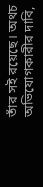তাঁর সই রয়েছে। অথচ অভিযোগকারীর দাবি,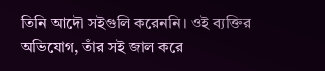তিনি আদৌ সইগুলি করেননি। ওই ব্যক্তির অভিযোগ, তাঁর সই জাল করে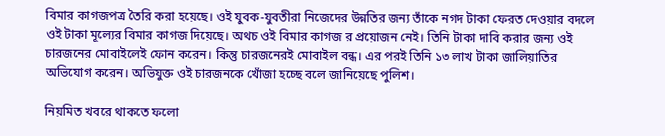বিমার কাগজপত্র তৈরি করা হয়েছে। ওই যুবক-যুবতীরা নিজেদের উন্নতির জন্য তাঁকে নগদ টাকা ফেরত দেওয়ার বদলে ওই টাকা মূল্যের বিমার কাগজ দিয়েছে। অথচ ওই বিমার কাগজ র প্রয়োজন নেই। তিনি টাকা দাবি করার জন্য ওই চারজনের মোবাইলেই ফোন করেন। কিন্তু চারজনেরই মোবাইল বন্ধ। এর পরই তিনি ১৩ লাখ টাকা জালিয়াতির অভিযোগ করেন। অভিযুক্ত ওই চারজনকে খোঁজা হচ্ছে বলে জানিয়েছে পুলিশ।

নিয়মিত খবরে থাকতে ফলো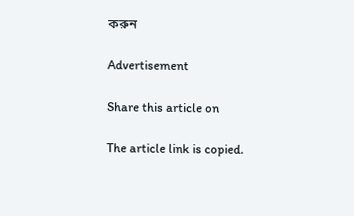করুন

Advertisement

Share this article on

The article link is copied.